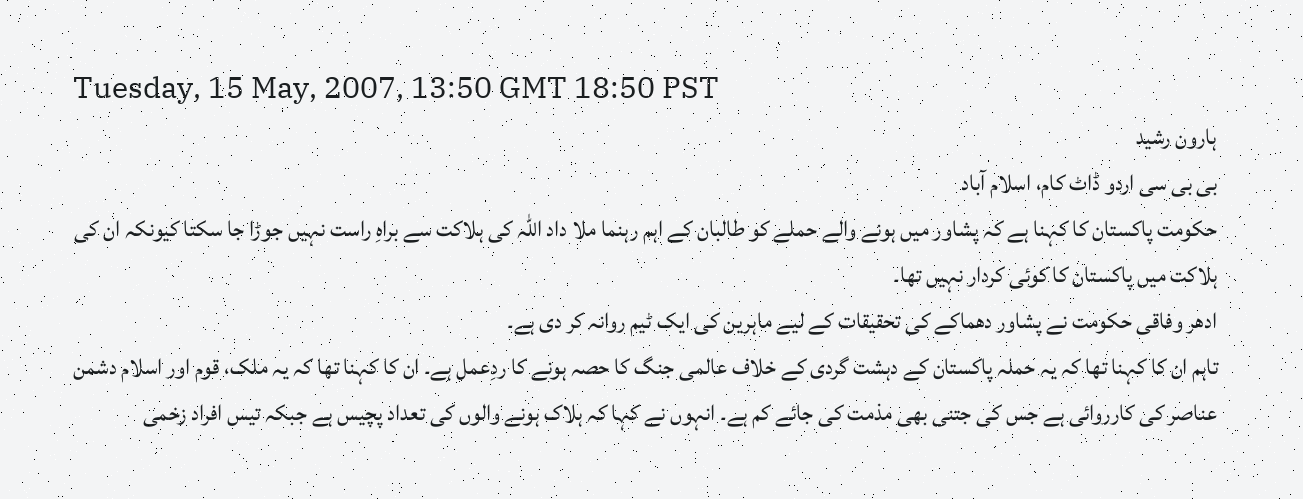Tuesday, 15 May, 2007, 13:50 GMT 18:50 PST
ہارون رشید
بی بی سی اردو ڈاٹ کام، اسلام آباد
حکومت پاکستان کا کہنا ہے کہ پشاور میں ہونے والے حملے کو طالبان کے اہم رہنما ملا داد اللہ کی ہلاکت سے براہِ راست نہیں جوڑا جا سکتا کیونکہ ان کی ہلاکت میں پاکستان کا کوئی کردار نہیں تھا۔
ادھر وفاقی حکومت نے پشاور دھماکے کی تحقیقات کے لیے ماہرین کی ایک ٹیم روانہ کر دی ہے۔
تاہم ان کا کہنا تھا کہ یہ حملہ پاکستان کے دہشت گردی کے خلاف عالمی جنگ کا حصہ ہونے کا ردِعمل ہے۔ ان کا کہنا تھا کہ یہ ملک، قوم اور اسلام دشمن عناصر کی کارروائی ہے جس کی جتنی بھی مذمت کی جائے کم ہے۔ انہوں نے کہا کہ ہلاک ہونے والوں کی تعداد پچیس ہے جبکہ تیس افراد زخمی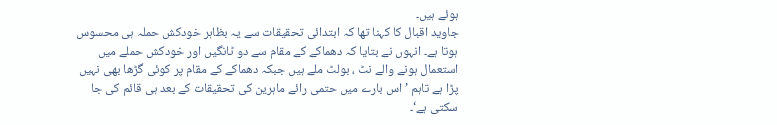ہوئے ہیں۔
جاوید اقبال کا کہنا تھا کہ ابتدائی تحقیقات سے یہ بظاہر خودکش حملہ ہی محسوس ہوتا ہے۔ انہوں نے بتایا کہ دھماکے کے مقام سے دو ٹانگیں اور خودکش حملے میں استعمال ہونے والے نٹ ، بولٹ ملے ہیں جبکہ دھماکے کے مقام پر کوئی گڑھا بھی نہیں پڑا ہے تاہم ’اس بارے میں حتمی رائے ماہرین کی تحقیقات کے بعد ہی قائم کی جا سکتی ہے‘۔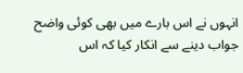انہوں نے اس بارے میں بھی کوئی واضح جواب دینے سے انکار کیا کہ اس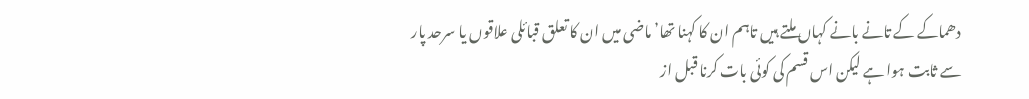دھماکے کے تانے بانے کہاں ملتے ہیں تاہم ان کا کہنا تھا’ماضی میں ان کا تعلق قبائلی علاقوں یا سرحد پار سے ثابت ہوا ہے لیکن اس قسم کی کوئی بات کرنا قبل از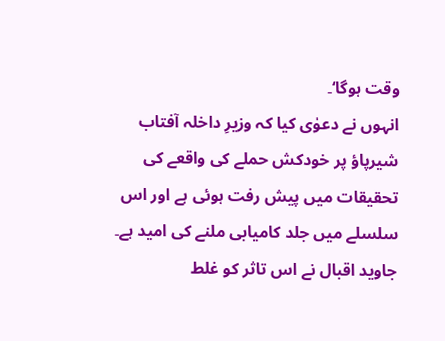وقت ہوگا‘۔
انہوں نے دعوٰی کیا کہ وزیرِ داخلہ آفتاب شیرپاؤ پر خودکش حملے کی واقعے کی تحقیقات میں پیش رفت ہوئی ہے اور اس سلسلے میں جلد کامیابی ملنے کی امید ہے۔
جاوید اقبال نے اس تاثر کو غلط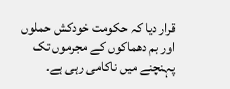قرار دیا کہ حکومت خودکش حملوں اور بم دھماکوں کے مجرموں تک پہنچنے میں ناکامی رہی ہے۔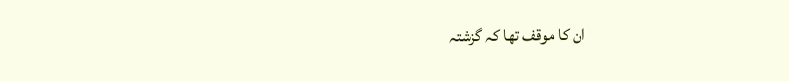ان کا موقف تھا کہ گزشتہ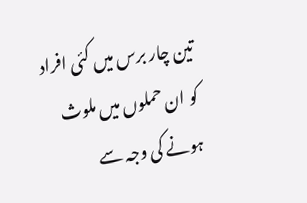تین چار برس میں کئی افراد کو ان حملوں میں ملوث ہونے کی وجہ سے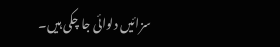سزائیں دلوائی جا چکی ہیں۔